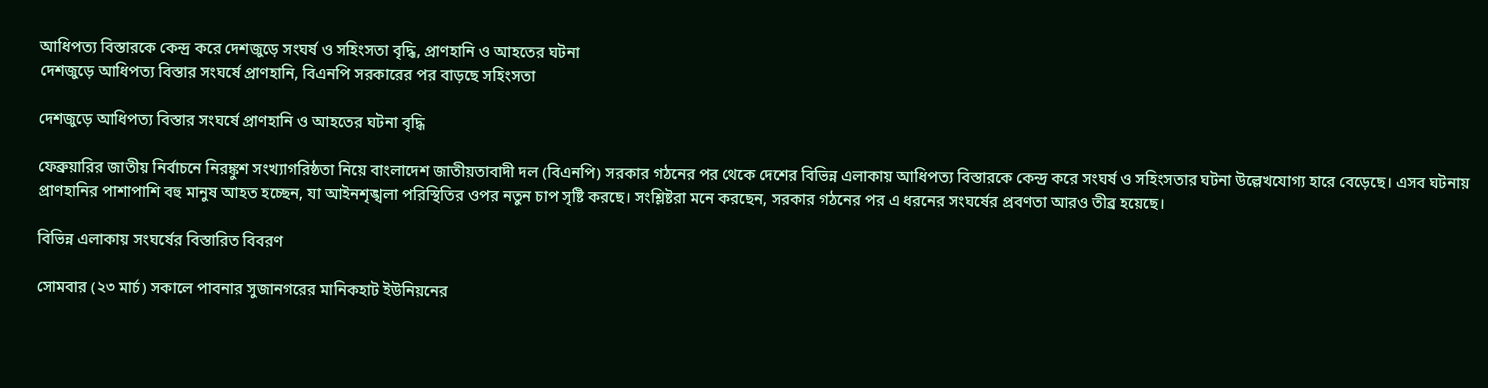আধিপত্য বিস্তারকে কেন্দ্র করে দেশজুড়ে সংঘর্ষ ও সহিংসতা বৃদ্ধি, প্রাণহানি ও আহতের ঘটনা
দেশজুড়ে আধিপত্য বিস্তার সংঘর্ষে প্রাণহানি, বিএনপি সরকারের পর বাড়ছে সহিংসতা

দেশজুড়ে আধিপত্য বিস্তার সংঘর্ষে প্রাণহানি ও আহতের ঘটনা বৃদ্ধি

ফেব্রুয়ারির জাতীয় নির্বাচনে নিরঙ্কুশ সংখ্যাগরিষ্ঠতা নিয়ে বাংলাদেশ জাতীয়তাবাদী দল (বিএনপি) সরকার গঠনের পর থেকে দেশের বিভিন্ন এলাকায় আধিপত্য বিস্তারকে কেন্দ্র করে সংঘর্ষ ও সহিংসতার ঘটনা উল্লেখযোগ্য হারে বেড়েছে। এসব ঘটনায় প্রাণহানির পাশাপাশি বহু মানুষ আহত হচ্ছেন, যা আইনশৃঙ্খলা পরিস্থিতির ওপর নতুন চাপ সৃষ্টি করছে। সংশ্লিষ্টরা মনে করছেন, সরকার গঠনের পর এ ধরনের সংঘর্ষের প্রবণতা আরও তীব্র হয়েছে।

বিভিন্ন এলাকায় সংঘর্ষের বিস্তারিত বিবরণ

সোমবার (২৩ মার্চ) সকালে পাবনার সুজানগরের মানিকহাট ইউনিয়নের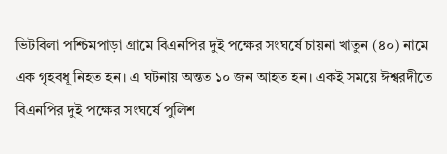ভিটবিলা পশ্চিমপাড়া গ্রামে বিএনপির দুই পক্ষের সংঘর্ষে চায়না খাতুন (৪০) নামে এক গৃহবধূ নিহত হন। এ ঘটনায় অন্তত ১০ জন আহত হন। একই সময়ে ঈশ্বরদীতে বিএনপির দুই পক্ষের সংঘর্ষে পুলিশ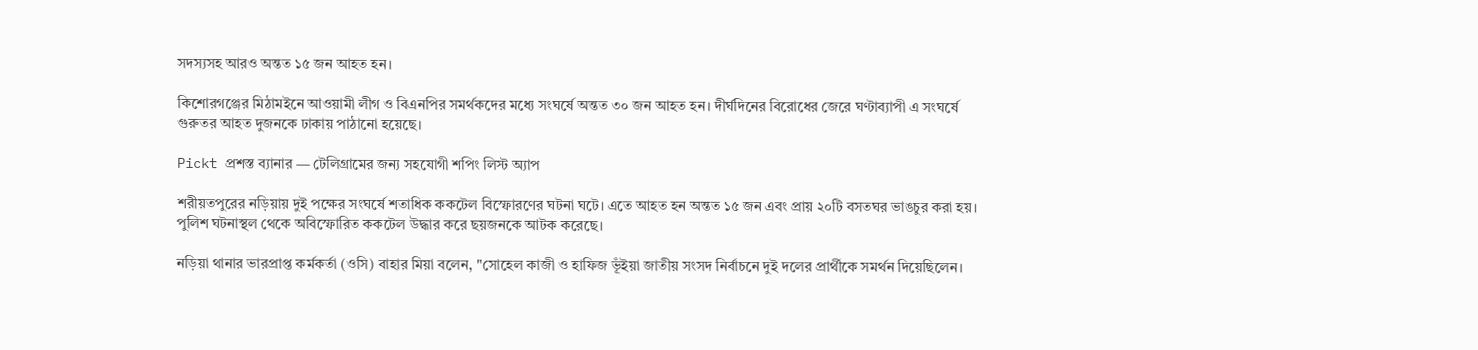সদস্যসহ আরও অন্তত ১৫ জন আহত হন।

কিশোরগঞ্জের মিঠামইনে আওয়ামী লীগ ও বিএনপির সমর্থকদের মধ্যে সংঘর্ষে অন্তত ৩০ জন আহত হন। দীর্ঘদিনের বিরোধের জেরে ঘণ্টাব্যাপী এ সংঘর্ষে গুরুতর আহত দুজনকে ঢাকায় পাঠানো হয়েছে।

Pickt প্রশস্ত ব্যানার — টেলিগ্রামের জন্য সহযোগী শপিং লিস্ট অ্যাপ

শরীয়তপুরের নড়িয়ায় দুই পক্ষের সংঘর্ষে শতাধিক ককটেল বিস্ফোরণের ঘটনা ঘটে। এতে আহত হন অন্তত ১৫ জন এবং প্রায় ২০টি বসতঘর ভাঙচুর করা হয়। পুলিশ ঘটনাস্থল থেকে অবিস্ফোরিত ককটেল উদ্ধার করে ছয়জনকে আটক করেছে।

নড়িয়া থানার ভারপ্রাপ্ত কর্মকর্তা (ওসি) বাহার মিয়া বলেন, "সোহেল কাজী ও হাফিজ ভূঁইয়া জাতীয় সংসদ নির্বাচনে দুই দলের প্রার্থীকে সমর্থন দিয়েছিলেন।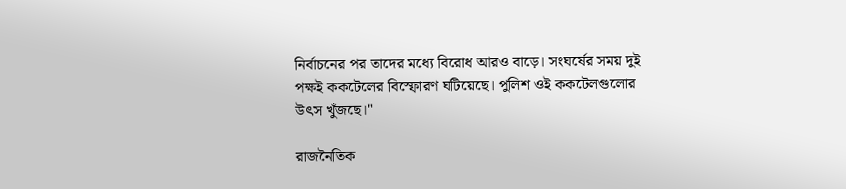নির্বাচনের পর তাদের মধ্যে বিরোধ আরও বাড়ে। সংঘর্ষের সময় দুই পক্ষই ককটেলের বিস্ফোরণ ঘটিয়েছে। পুলিশ ওই ককটেলগুলোর উৎস খুঁজছে।"

রাজনৈতিক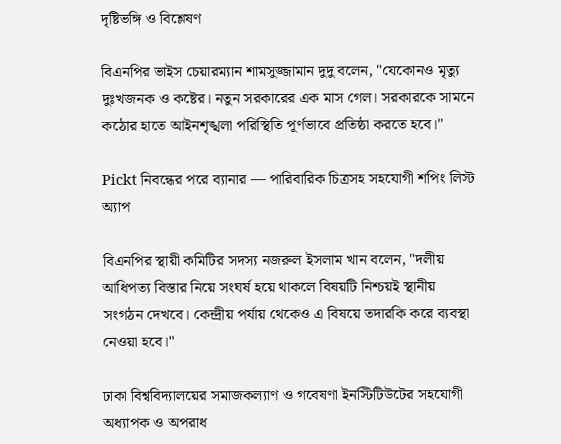দৃষ্টিভঙ্গি ও বিশ্লেষণ

বিএনপির ভাইস চেয়ারম্যান শামসুজ্জামান দুদু বলেন, "যেকোনও মৃত্যু দুঃখজনক ও কষ্টের। নতুন সরকারের এক মাস গেল। সরকারকে সামনে কঠোর হাতে আইনশৃঙ্খলা পরিস্থিতি পূর্ণভাবে প্রতিষ্ঠা করতে হবে।"

Pickt নিবন্ধের পরে ব্যানার — পারিবারিক চিত্রসহ সহযোগী শপিং লিস্ট অ্যাপ

বিএনপির স্থায়ী কমিটির সদস্য নজরুল ইসলাম খান বলেন, "দলীয় আধিপত্য বিস্তার নিয়ে সংঘর্ষ হয়ে থাকলে বিষয়টি নিশ্চয়ই স্থানীয় সংগঠন দেখবে। কেন্দ্রীয় পর্যায় থেকেও এ বিষয়ে তদারকি করে ব্যবস্থা নেওয়া হবে।"

ঢাকা বিশ্ববিদ্যালয়ের সমাজকল্যাণ ও গবেষণা ইনস্টিটিউটের সহযোগী অধ্যাপক ও অপরাধ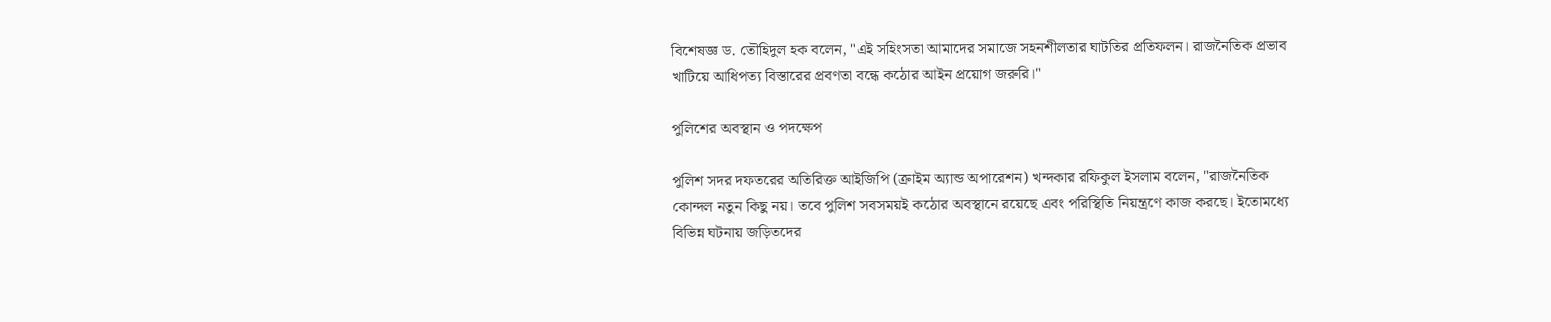বিশেষজ্ঞ ড. তৌহিদুল হক বলেন, "এই সহিংসতা আমাদের সমাজে সহনশীলতার ঘাটতির প্রতিফলন। রাজনৈতিক প্রভাব খাটিয়ে আধিপত্য বিস্তারের প্রবণতা বন্ধে কঠোর আইন প্রয়োগ জরুরি।"

পুলিশের অবস্থান ও পদক্ষেপ

পুলিশ সদর দফতরের অতিরিক্ত আইজিপি (ক্রাইম অ্যান্ড অপারেশন) খন্দকার রফিকুল ইসলাম বলেন, "রাজনৈতিক কোন্দল নতুন কিছু নয়। তবে পুলিশ সবসময়ই কঠোর অবস্থানে রয়েছে এবং পরিস্থিতি নিয়ন্ত্রণে কাজ করছে। ইতোমধ্যে বিভিন্ন ঘটনায় জড়িতদের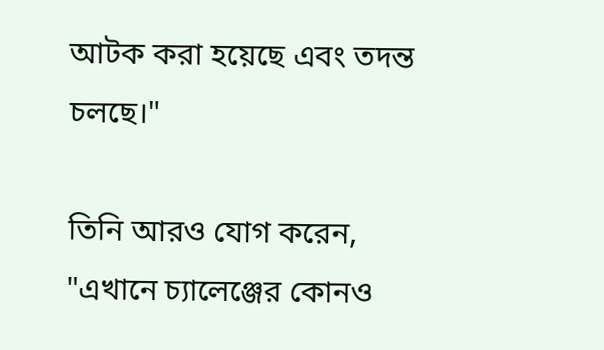আটক করা হয়েছে এবং তদন্ত চলছে।"

তিনি আরও যোগ করেন, "এখানে চ্যালেঞ্জের কোনও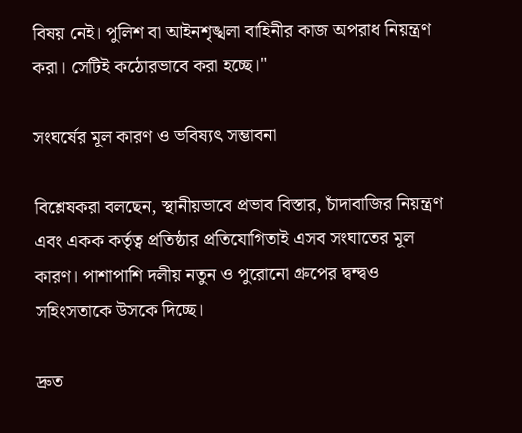বিষয় নেই। পুলিশ বা আইনশৃঙ্খলা বাহিনীর কাজ অপরাধ নিয়ন্ত্রণ করা। সেটিই কঠোরভাবে করা হচ্ছে।"

সংঘর্ষের মূল কারণ ও ভবিষ্যৎ সম্ভাবনা

বিশ্লেষকরা বলছেন, স্থানীয়ভাবে প্রভাব বিস্তার, চাঁদাবাজির নিয়ন্ত্রণ এবং একক কর্তৃত্ব প্রতিষ্ঠার প্রতিযোগিতাই এসব সংঘাতের মূল কারণ। পাশাপাশি দলীয় নতুন ও পুরোনো গ্রুপের দ্বন্দ্বও সহিংসতাকে উসকে দিচ্ছে।

দ্রুত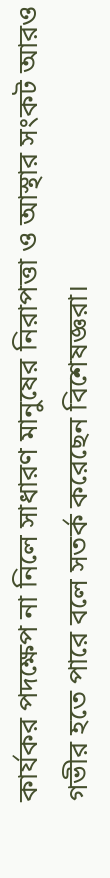কার্যকর পদক্ষেপ না নিলে সাধারণ মানুষের নিরাপত্তা ও আস্থার সংকট আরও গভীর হতে পারে বলে সতর্ক করেছেন বিশেষজ্ঞরা।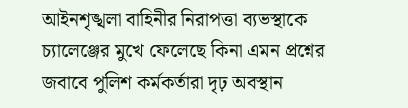আইনশৃঙ্খলা বাহিনীর নিরাপত্তা ব্যভস্থাকে চ্যালেঞ্জের মুখে ফেলেছে কিনা এমন প্রশ্নের জবাবে পুলিশ কর্মকর্তারা দৃঢ় অবস্থান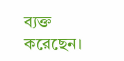ব্যক্ত করেছেন।